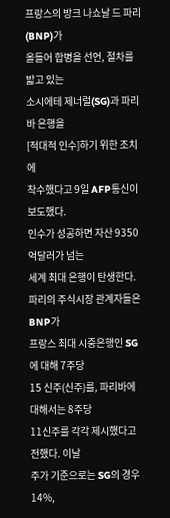프랑스의 방크 나쇼날 드 파리(BNP)가
올들어 합병을 선언, 절차를 밟고 있는
소시에테 제너럴(SG)과 파리바 은행을
[적대적 인수]하기 위한 조치에
착수했다고 9일 AFP통신이 보도했다.
인수가 성공하면 자산 9350억달러가 넘는
세계 최대 은행이 탄생한다.
파리의 주식시장 관계자들은 BNP가
프랑스 최대 시중은행인 SG에 대해 7주당
15 신주(신주)를, 파리바에 대해서는 8주당
11신주를 각각 제시했다고 전했다. 이날
주가 기준으로는 SG의 경우 14%,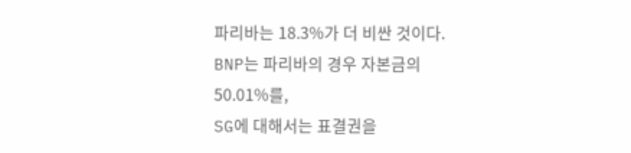파리바는 18.3%가 더 비싼 것이다.
BNP는 파리바의 경우 자본금의 50.01%를,
SG에 대해서는 표결권을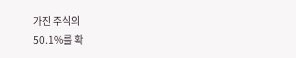가진 주식의
50.1%를 확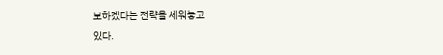보하겠다는 전략을 세워놓고
있다.